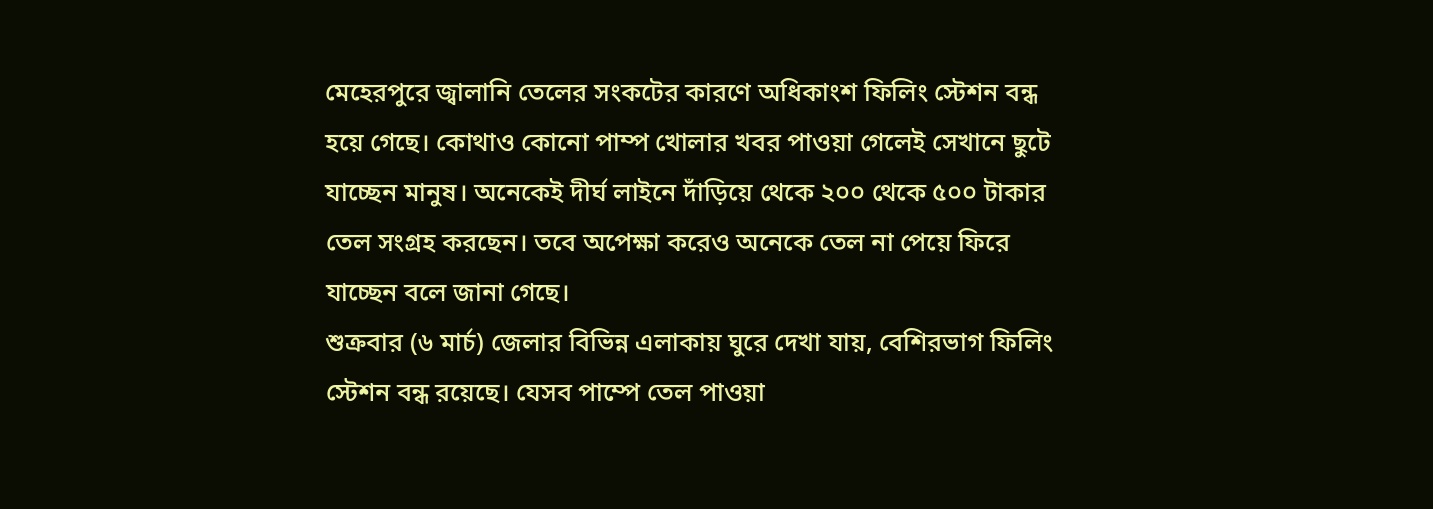মেহেরপুরে জ্বালানি তেলের সংকটের কারণে অধিকাংশ ফিলিং স্টেশন বন্ধ হয়ে গেছে। কোথাও কোনো পাম্প খোলার খবর পাওয়া গেলেই সেখানে ছুটে যাচ্ছেন মানুষ। অনেকেই দীর্ঘ লাইনে দাঁড়িয়ে থেকে ২০০ থেকে ৫০০ টাকার তেল সংগ্রহ করছেন। তবে অপেক্ষা করেও অনেকে তেল না পেয়ে ফিরে যাচ্ছেন বলে জানা গেছে।
শুক্রবার (৬ মার্চ) জেলার বিভিন্ন এলাকায় ঘুরে দেখা যায়, বেশিরভাগ ফিলিং স্টেশন বন্ধ রয়েছে। যেসব পাম্পে তেল পাওয়া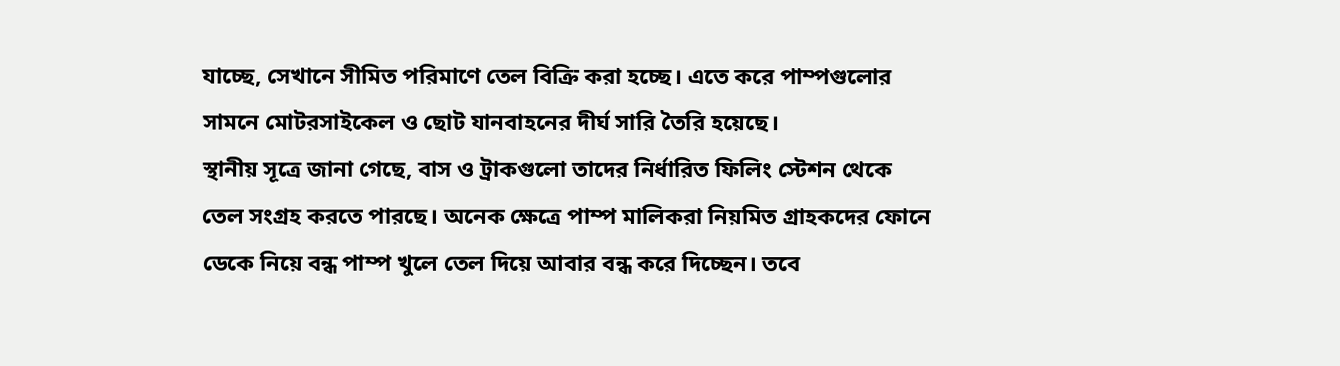যাচ্ছে, সেখানে সীমিত পরিমাণে তেল বিক্রি করা হচ্ছে। এতে করে পাম্পগুলোর সামনে মোটরসাইকেল ও ছোট যানবাহনের দীর্ঘ সারি তৈরি হয়েছে।
স্থানীয় সূত্রে জানা গেছে, বাস ও ট্রাকগুলো তাদের নির্ধারিত ফিলিং স্টেশন থেকে তেল সংগ্রহ করতে পারছে। অনেক ক্ষেত্রে পাম্প মালিকরা নিয়মিত গ্রাহকদের ফোনে ডেকে নিয়ে বন্ধ পাম্প খুলে তেল দিয়ে আবার বন্ধ করে দিচ্ছেন। তবে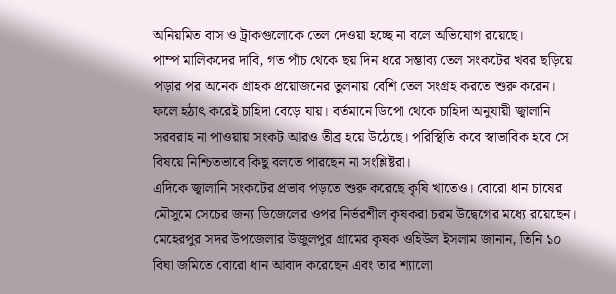অনিয়মিত বাস ও ট্রাকগুলোকে তেল দেওয়া হচ্ছে না বলে অভিযোগ রয়েছে।
পাম্প মালিকদের দাবি, গত পাঁচ থেকে ছয় দিন ধরে সম্ভাব্য তেল সংকটের খবর ছড়িয়ে পড়ার পর অনেক গ্রাহক প্রয়োজনের তুলনায় বেশি তেল সংগ্রহ করতে শুরু করেন। ফলে হঠাৎ করেই চাহিদা বেড়ে যায়। বর্তমানে ডিপো থেকে চাহিদা অনুযায়ী জ্বালানি সরবরাহ না পাওয়ায় সংকট আরও তীব্র হয়ে উঠেছে। পরিস্থিতি কবে স্বাভাবিক হবে সে বিষয়ে নিশ্চিতভাবে কিছু বলতে পারছেন না সংশ্লিষ্টরা।
এদিকে জ্বালানি সংকটের প্রভাব পড়তে শুরু করেছে কৃষি খাতেও। বোরো ধান চাষের মৌসুমে সেচের জন্য ডিজেলের ওপর নির্ভরশীল কৃষকরা চরম উদ্বেগের মধ্যে রয়েছেন। মেহেরপুর সদর উপজেলার উজুলপুর গ্রামের কৃষক ওহিউল ইসলাম জানান, তিনি ১০ বিঘা জমিতে বোরো ধান আবাদ করেছেন এবং তার শ্যালো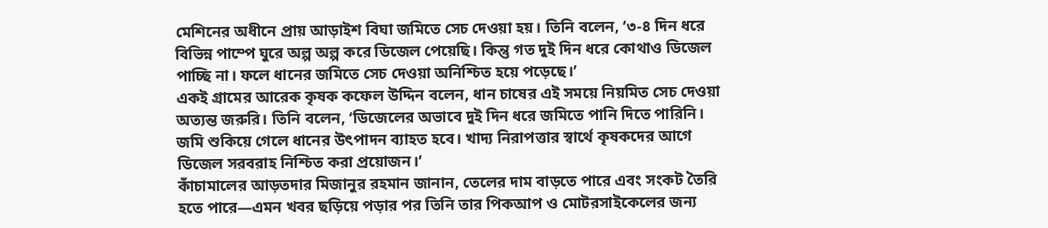মেশিনের অধীনে প্রায় আড়াইশ বিঘা জমিতে সেচ দেওয়া হয়। তিনি বলেন, ‘৩-৪ দিন ধরে বিভিন্ন পাম্পে ঘুরে অল্প অল্প করে ডিজেল পেয়েছি। কিন্তু গত দুই দিন ধরে কোথাও ডিজেল পাচ্ছি না। ফলে ধানের জমিতে সেচ দেওয়া অনিশ্চিত হয়ে পড়েছে।’
একই গ্রামের আরেক কৃষক কফেল উদ্দিন বলেন, ধান চাষের এই সময়ে নিয়মিত সেচ দেওয়া অত্যন্ত জরুরি। তিনি বলেন, ‘ডিজেলের অভাবে দুই দিন ধরে জমিতে পানি দিতে পারিনি। জমি শুকিয়ে গেলে ধানের উৎপাদন ব্যাহত হবে। খাদ্য নিরাপত্তার স্বার্থে কৃষকদের আগে ডিজেল সরবরাহ নিশ্চিত করা প্রয়োজন।’
কাঁচামালের আড়তদার মিজানুর রহমান জানান, তেলের দাম বাড়তে পারে এবং সংকট তৈরি হতে পারে—এমন খবর ছড়িয়ে পড়ার পর তিনি তার পিকআপ ও মোটরসাইকেলের জন্য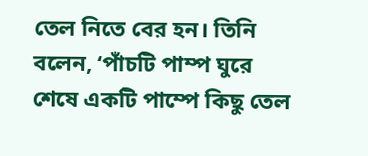তেল নিতে বের হন। তিনি বলেন, ‘পাঁচটি পাম্প ঘুরে শেষে একটি পাম্পে কিছু তেল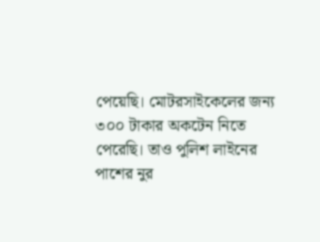পেয়েছি। মোটরসাইকেলের জন্য ৩০০ টাকার অকটেন নিতে পেরেছি। তাও পুলিশ লাইনের পাশের নুর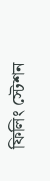ফিলিং স্টেশন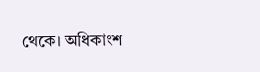থেকে। অধিকাংশ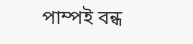পাম্পই বন্ধ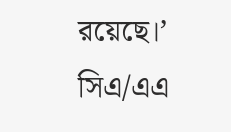রয়েছে।’
সিএ/এএ